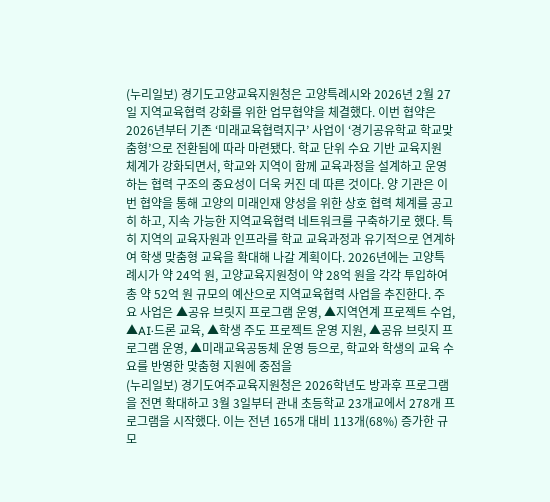(누리일보) 경기도고양교육지원청은 고양특례시와 2026년 2월 27일 지역교육협력 강화를 위한 업무협약을 체결했다. 이번 협약은 2026년부터 기존 ‘미래교육협력지구’ 사업이 ‘경기공유학교 학교맞춤형’으로 전환됨에 따라 마련됐다. 학교 단위 수요 기반 교육지원 체계가 강화되면서, 학교와 지역이 함께 교육과정을 설계하고 운영하는 협력 구조의 중요성이 더욱 커진 데 따른 것이다. 양 기관은 이번 협약을 통해 고양의 미래인재 양성을 위한 상호 협력 체계를 공고히 하고, 지속 가능한 지역교육협력 네트워크를 구축하기로 했다. 특히 지역의 교육자원과 인프라를 학교 교육과정과 유기적으로 연계하여 학생 맞춤형 교육을 확대해 나갈 계획이다. 2026년에는 고양특례시가 약 24억 원, 고양교육지원청이 약 28억 원을 각각 투입하여 총 약 52억 원 규모의 예산으로 지역교육협력 사업을 추진한다. 주요 사업은 ▲공유 브릿지 프로그램 운영, ▲지역연계 프로젝트 수업, ▲AI·드론 교육, ▲학생 주도 프로젝트 운영 지원, ▲공유 브릿지 프로그램 운영, ▲미래교육공동체 운영 등으로, 학교와 학생의 교육 수요를 반영한 맞춤형 지원에 중점을
(누리일보) 경기도여주교육지원청은 2026학년도 방과후 프로그램을 전면 확대하고 3월 3일부터 관내 초등학교 23개교에서 278개 프로그램을 시작했다. 이는 전년 165개 대비 113개(68%) 증가한 규모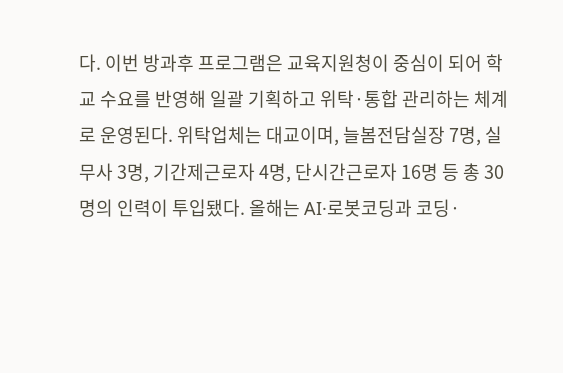다. 이번 방과후 프로그램은 교육지원청이 중심이 되어 학교 수요를 반영해 일괄 기획하고 위탁·통합 관리하는 체계로 운영된다. 위탁업체는 대교이며, 늘봄전담실장 7명, 실무사 3명, 기간제근로자 4명, 단시간근로자 16명 등 총 30명의 인력이 투입됐다. 올해는 AI·로봇코딩과 코딩·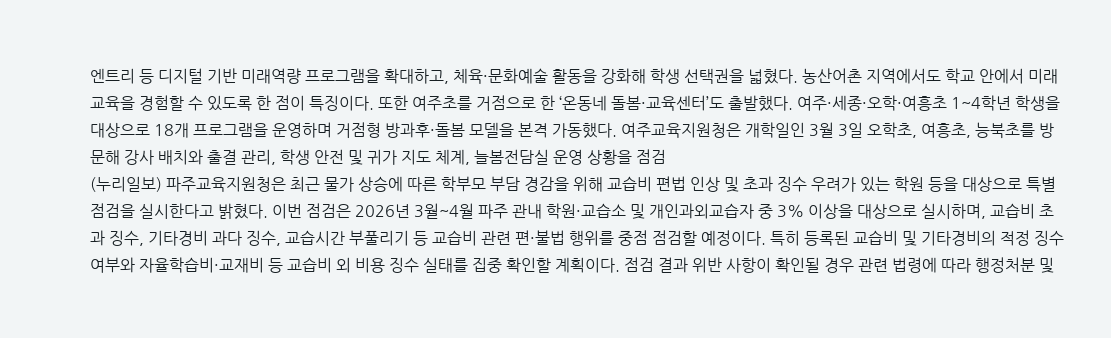엔트리 등 디지털 기반 미래역량 프로그램을 확대하고, 체육·문화예술 활동을 강화해 학생 선택권을 넓혔다. 농산어촌 지역에서도 학교 안에서 미래교육을 경험할 수 있도록 한 점이 특징이다. 또한 여주초를 거점으로 한 ‘온동네 돌봄·교육센터’도 출발했다. 여주·세종·오학·여흥초 1~4학년 학생을 대상으로 18개 프로그램을 운영하며 거점형 방과후·돌봄 모델을 본격 가동했다. 여주교육지원청은 개학일인 3월 3일 오학초, 여흥초, 능북초를 방문해 강사 배치와 출결 관리, 학생 안전 및 귀가 지도 체계, 늘봄전담실 운영 상황을 점검
(누리일보) 파주교육지원청은 최근 물가 상승에 따른 학부모 부담 경감을 위해 교습비 편법 인상 및 초과 징수 우려가 있는 학원 등을 대상으로 특별점검을 실시한다고 밝혔다. 이번 점검은 2026년 3월~4월 파주 관내 학원·교습소 및 개인과외교습자 중 3% 이상을 대상으로 실시하며, 교습비 초과 징수, 기타경비 과다 징수, 교습시간 부풀리기 등 교습비 관련 편·불법 행위를 중점 점검할 예정이다. 특히 등록된 교습비 및 기타경비의 적정 징수 여부와 자율학습비·교재비 등 교습비 외 비용 징수 실태를 집중 확인할 계획이다. 점검 결과 위반 사항이 확인될 경우 관련 법령에 따라 행정처분 및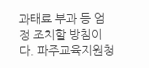과태료 부과 등 엄정 조치할 방침이다. 파주교육지원청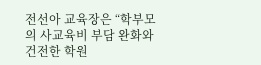전선아 교육장은 “학부모의 사교육비 부담 완화와 건전한 학원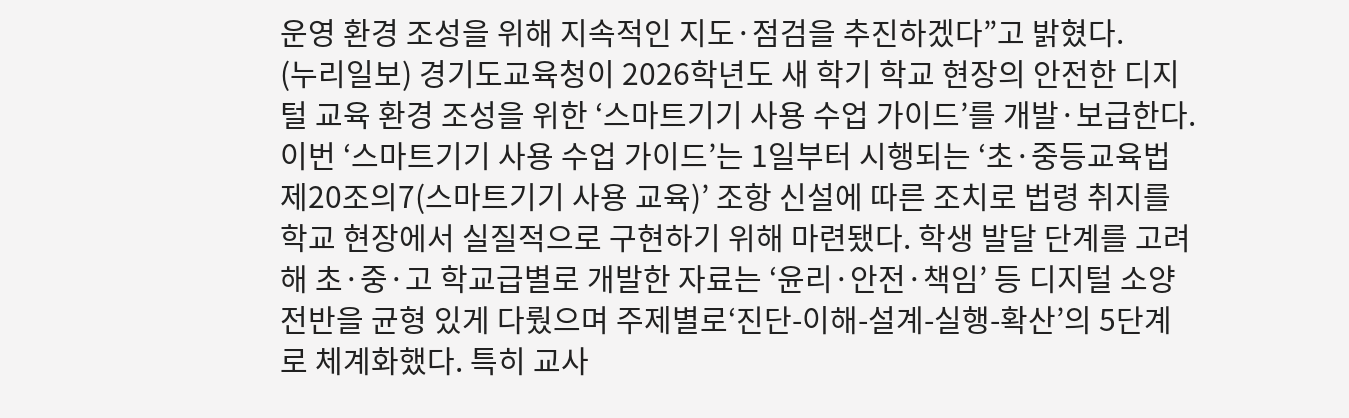운영 환경 조성을 위해 지속적인 지도·점검을 추진하겠다”고 밝혔다.
(누리일보) 경기도교육청이 2026학년도 새 학기 학교 현장의 안전한 디지털 교육 환경 조성을 위한 ‘스마트기기 사용 수업 가이드’를 개발·보급한다. 이번 ‘스마트기기 사용 수업 가이드’는 1일부터 시행되는 ‘초·중등교육법 제20조의7(스마트기기 사용 교육)’ 조항 신설에 따른 조치로 법령 취지를 학교 현장에서 실질적으로 구현하기 위해 마련됐다. 학생 발달 단계를 고려해 초·중·고 학교급별로 개발한 자료는 ‘윤리·안전·책임’ 등 디지털 소양 전반을 균형 있게 다뤘으며 주제별로‘진단-이해-설계-실행-확산’의 5단계로 체계화했다. 특히 교사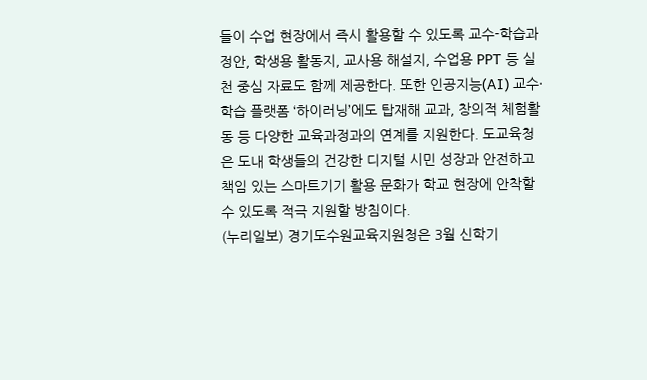들이 수업 현장에서 즉시 활용할 수 있도록 교수-학습과정안, 학생용 활동지, 교사용 해설지, 수업용 PPT 등 실천 중심 자료도 함께 제공한다. 또한 인공지능(AI) 교수·학습 플랫폼 ‘하이러닝’에도 탑재해 교과, 창의적 체험활동 등 다양한 교육과정과의 연계를 지원한다. 도교육청은 도내 학생들의 건강한 디지털 시민 성장과 안전하고 책임 있는 스마트기기 활용 문화가 학교 현장에 안착할 수 있도록 적극 지원할 방침이다.
(누리일보) 경기도수원교육지원청은 3월 신학기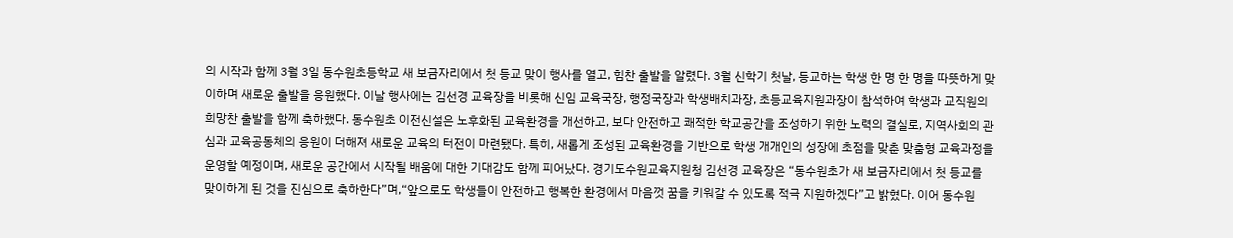의 시작과 함께 3월 3일 동수원초등학교 새 보금자리에서 첫 등교 맞이 행사를 열고, 힘찬 출발을 알렸다. 3월 신학기 첫날, 등교하는 학생 한 명 한 명을 따뜻하게 맞이하며 새로운 출발을 응원했다. 이날 행사에는 김선경 교육장을 비롯해 신임 교육국장, 행정국장과 학생배치과장, 초등교육지원과장이 참석하여 학생과 교직원의 희망찬 출발을 함께 축하했다. 동수원초 이전신설은 노후화된 교육환경을 개선하고, 보다 안전하고 쾌적한 학교공간을 조성하기 위한 노력의 결실로, 지역사회의 관심과 교육공동체의 응원이 더해져 새로운 교육의 터전이 마련됐다. 특히, 새롭게 조성된 교육환경을 기반으로 학생 개개인의 성장에 초점을 맞춘 맞춤형 교육과정을 운영할 예정이며, 새로운 공간에서 시작될 배움에 대한 기대감도 함께 피어났다. 경기도수원교육지원청 김선경 교육장은 “동수원초가 새 보금자리에서 첫 등교를 맞이하게 된 것을 진심으로 축하한다”며,“앞으로도 학생들이 안전하고 행복한 환경에서 마음껏 꿈을 키워갈 수 있도록 적극 지원하겠다”고 밝혔다. 이어 동수원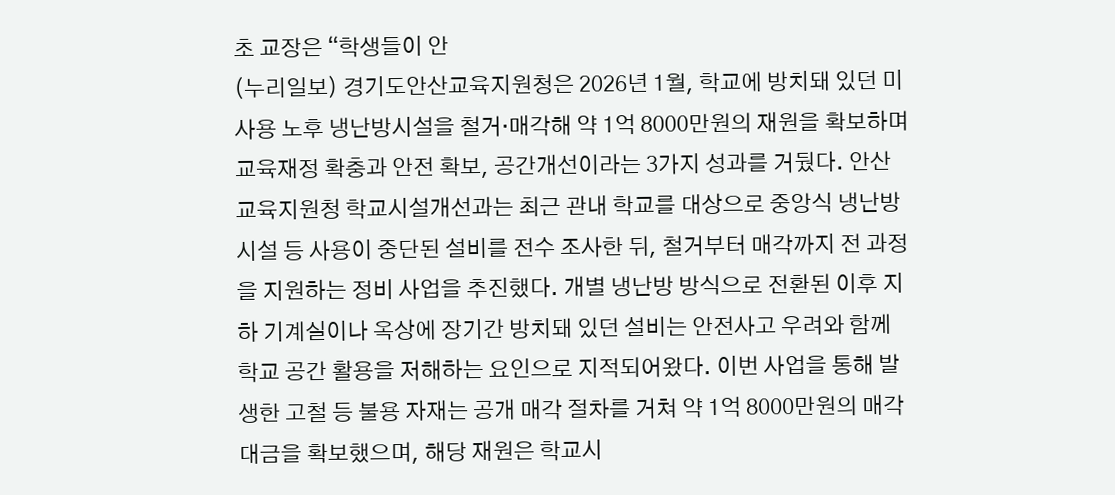초 교장은 “학생들이 안
(누리일보) 경기도안산교육지원청은 2026년 1월, 학교에 방치돼 있던 미사용 노후 냉난방시설을 철거·매각해 약 1억 8000만원의 재원을 확보하며 교육재정 확충과 안전 확보, 공간개선이라는 3가지 성과를 거뒀다. 안산교육지원청 학교시설개선과는 최근 관내 학교를 대상으로 중앙식 냉난방시설 등 사용이 중단된 설비를 전수 조사한 뒤, 철거부터 매각까지 전 과정을 지원하는 정비 사업을 추진했다. 개별 냉난방 방식으로 전환된 이후 지하 기계실이나 옥상에 장기간 방치돼 있던 설비는 안전사고 우려와 함께 학교 공간 활용을 저해하는 요인으로 지적되어왔다. 이번 사업을 통해 발생한 고철 등 불용 자재는 공개 매각 절차를 거쳐 약 1억 8000만원의 매각대금을 확보했으며, 해당 재원은 학교시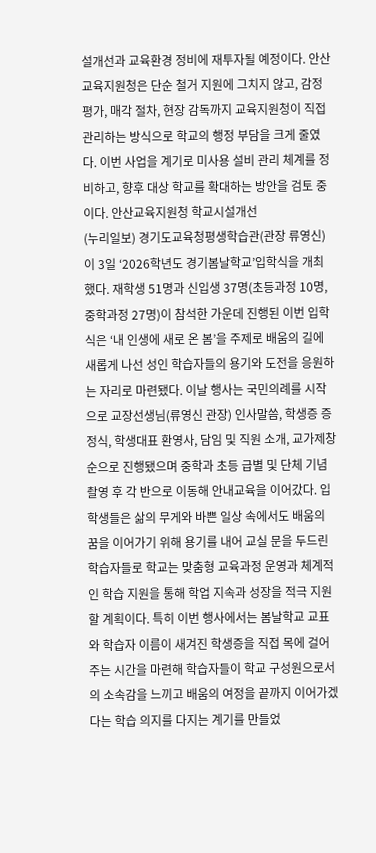설개선과 교육환경 정비에 재투자될 예정이다. 안산교육지원청은 단순 철거 지원에 그치지 않고, 감정평가, 매각 절차, 현장 감독까지 교육지원청이 직접 관리하는 방식으로 학교의 행정 부담을 크게 줄였다. 이번 사업을 계기로 미사용 설비 관리 체계를 정비하고, 향후 대상 학교를 확대하는 방안을 검토 중이다. 안산교육지원청 학교시설개선
(누리일보) 경기도교육청평생학습관(관장 류영신)이 3일 ‘2026학년도 경기봄날학교’입학식을 개최했다. 재학생 51명과 신입생 37명(초등과정 10명, 중학과정 27명)이 참석한 가운데 진행된 이번 입학식은 ‘내 인생에 새로 온 봄’을 주제로 배움의 길에 새롭게 나선 성인 학습자들의 용기와 도전을 응원하는 자리로 마련됐다. 이날 행사는 국민의례를 시작으로 교장선생님(류영신 관장) 인사말씀, 학생증 증정식, 학생대표 환영사, 담임 및 직원 소개, 교가제창 순으로 진행됐으며 중학과 초등 급별 및 단체 기념촬영 후 각 반으로 이동해 안내교육을 이어갔다. 입학생들은 삶의 무게와 바쁜 일상 속에서도 배움의 꿈을 이어가기 위해 용기를 내어 교실 문을 두드린 학습자들로 학교는 맞춤형 교육과정 운영과 체계적인 학습 지원을 통해 학업 지속과 성장을 적극 지원할 계획이다. 특히 이번 행사에서는 봄날학교 교표와 학습자 이름이 새겨진 학생증을 직접 목에 걸어 주는 시간을 마련해 학습자들이 학교 구성원으로서의 소속감을 느끼고 배움의 여정을 끝까지 이어가겠다는 학습 의지를 다지는 계기를 만들었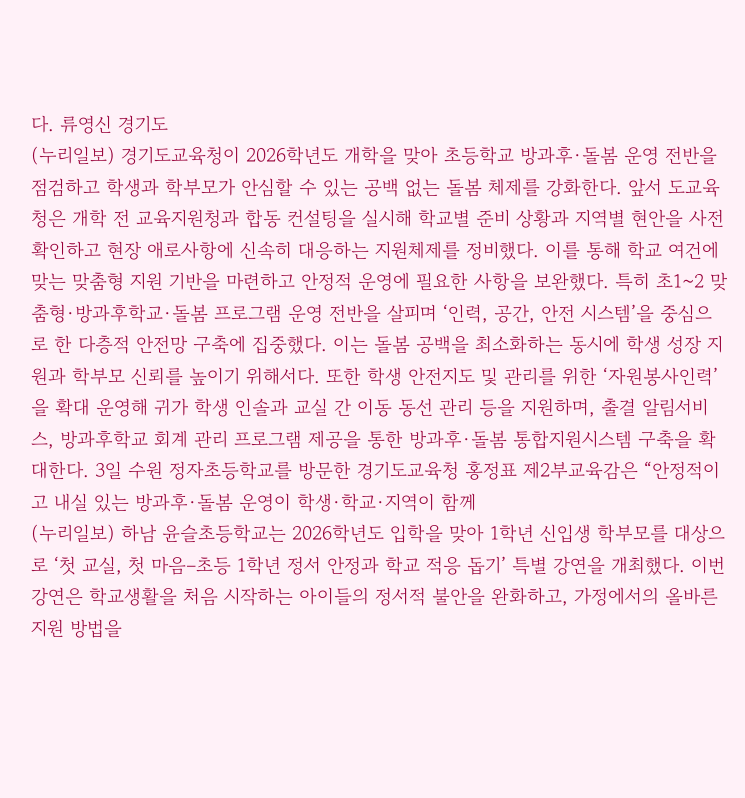다. 류영신 경기도
(누리일보) 경기도교육청이 2026학년도 개학을 맞아 초등학교 방과후·돌봄 운영 전반을 점검하고 학생과 학부모가 안심할 수 있는 공백 없는 돌봄 체제를 강화한다. 앞서 도교육청은 개학 전 교육지원청과 합동 컨설팅을 실시해 학교별 준비 상황과 지역별 현안을 사전 확인하고 현장 애로사항에 신속히 대응하는 지원체제를 정비했다. 이를 통해 학교 여건에 맞는 맞춤형 지원 기반을 마련하고 안정적 운영에 필요한 사항을 보완했다. 특히 초1~2 맞춤형·방과후학교·돌봄 프로그램 운영 전반을 살피며 ‘인력, 공간, 안전 시스템’을 중심으로 한 다층적 안전망 구축에 집중했다. 이는 돌봄 공백을 최소화하는 동시에 학생 성장 지원과 학부모 신뢰를 높이기 위해서다. 또한 학생 안전지도 및 관리를 위한 ‘자원봉사인력’을 확대 운영해 귀가 학생 인솔과 교실 간 이동 동선 관리 등을 지원하며, 출결 알림서비스, 방과후학교 회계 관리 프로그램 제공을 통한 방과후·돌봄 통합지원시스템 구축을 확대한다. 3일 수원 정자초등학교를 방문한 경기도교육청 홍정표 제2부교육감은 “안정적이고 내실 있는 방과후·돌봄 운영이 학생·학교·지역이 함께
(누리일보) 하남 윤슬초등학교는 2026학년도 입학을 맞아 1학년 신입생 학부모를 대상으로 ‘첫 교실, 첫 마음–초등 1학년 정서 안정과 학교 적응 돕기’ 특별 강연을 개최했다. 이번 강연은 학교생활을 처음 시작하는 아이들의 정서적 불안을 완화하고, 가정에서의 올바른 지원 방법을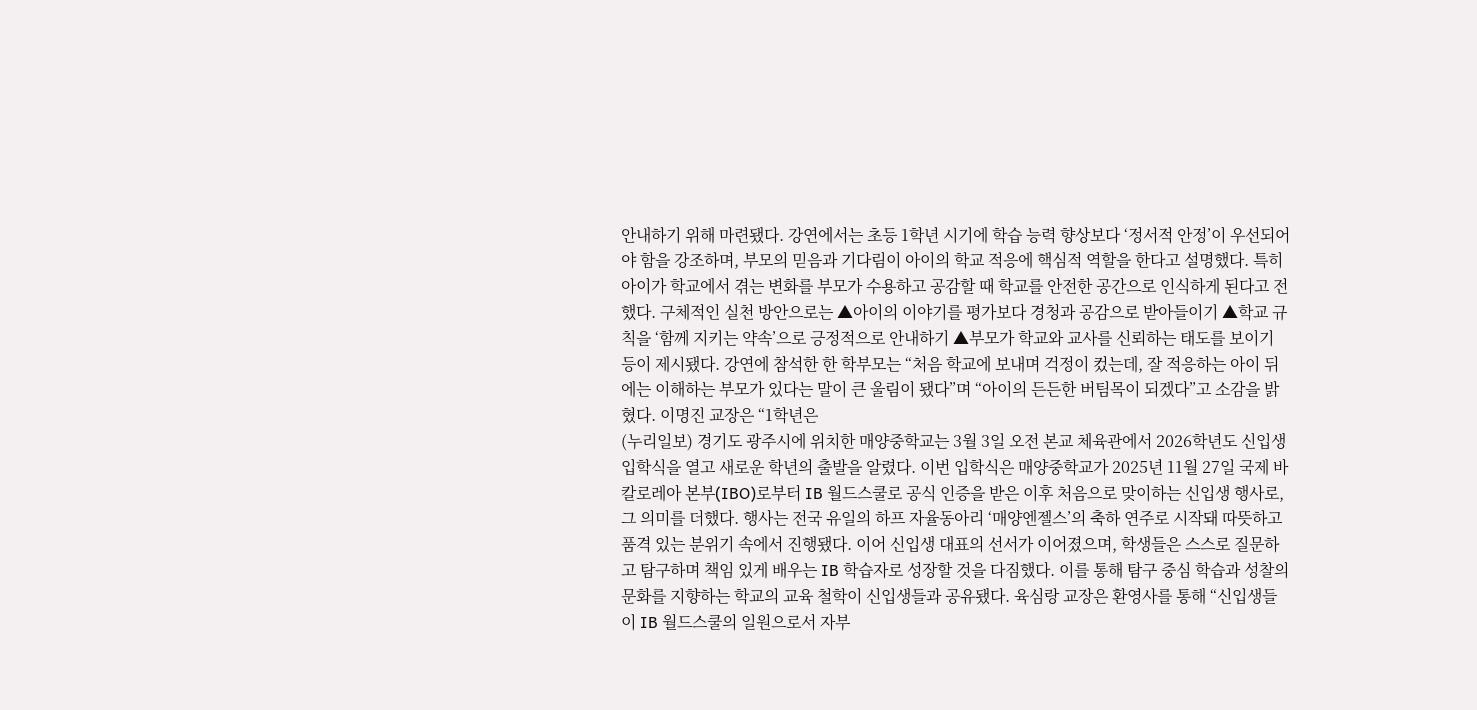안내하기 위해 마련됐다. 강연에서는 초등 1학년 시기에 학습 능력 향상보다 ‘정서적 안정’이 우선되어야 함을 강조하며, 부모의 믿음과 기다림이 아이의 학교 적응에 핵심적 역할을 한다고 설명했다. 특히 아이가 학교에서 겪는 변화를 부모가 수용하고 공감할 때 학교를 안전한 공간으로 인식하게 된다고 전했다. 구체적인 실천 방안으로는 ▲아이의 이야기를 평가보다 경청과 공감으로 받아들이기 ▲학교 규칙을 ‘함께 지키는 약속’으로 긍정적으로 안내하기 ▲부모가 학교와 교사를 신뢰하는 태도를 보이기 등이 제시됐다. 강연에 참석한 한 학부모는 “처음 학교에 보내며 걱정이 컸는데, 잘 적응하는 아이 뒤에는 이해하는 부모가 있다는 말이 큰 울림이 됐다”며 “아이의 든든한 버팀목이 되겠다”고 소감을 밝혔다. 이명진 교장은 “1학년은
(누리일보) 경기도 광주시에 위치한 매양중학교는 3월 3일 오전 본교 체육관에서 2026학년도 신입생 입학식을 열고 새로운 학년의 출발을 알렸다. 이번 입학식은 매양중학교가 2025년 11월 27일 국제 바칼로레아 본부(IBO)로부터 IB 월드스쿨로 공식 인증을 받은 이후 처음으로 맞이하는 신입생 행사로, 그 의미를 더했다. 행사는 전국 유일의 하프 자율동아리 ‘매양엔젤스’의 축하 연주로 시작돼 따뜻하고 품격 있는 분위기 속에서 진행됐다. 이어 신입생 대표의 선서가 이어졌으며, 학생들은 스스로 질문하고 탐구하며 책임 있게 배우는 IB 학습자로 성장할 것을 다짐했다. 이를 통해 탐구 중심 학습과 성찰의 문화를 지향하는 학교의 교육 철학이 신입생들과 공유됐다. 육심랑 교장은 환영사를 통해 “신입생들이 IB 월드스쿨의 일원으로서 자부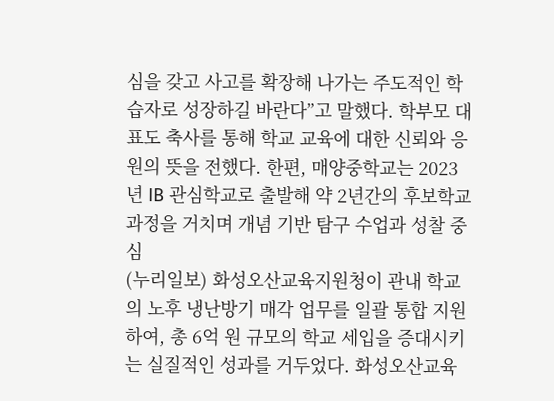심을 갖고 사고를 확장해 나가는 주도적인 학습자로 성장하길 바란다”고 말했다. 학부모 대표도 축사를 통해 학교 교육에 대한 신뢰와 응원의 뜻을 전했다. 한편, 매양중학교는 2023년 IB 관심학교로 출발해 약 2년간의 후보학교 과정을 거치며 개념 기반 탐구 수업과 성찰 중심
(누리일보) 화성오산교육지원청이 관내 학교의 노후 냉난방기 매각 업무를 일괄 통합 지원하여, 총 6억 원 규모의 학교 세입을 증대시키는 실질적인 성과를 거두었다. 화성오산교육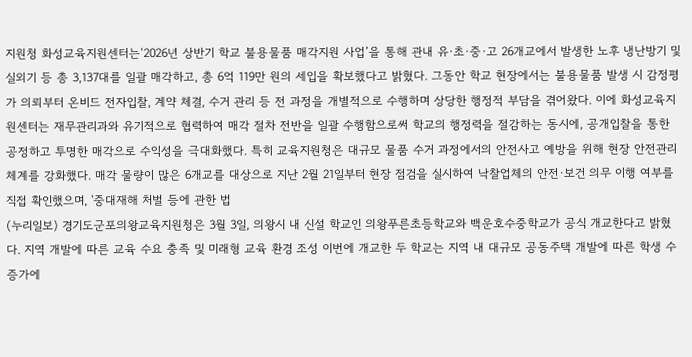지원청 화성교육지원센터는‘2026년 상반기 학교 불용물품 매각지원 사업’을 통해 관내 유·초·중·고 26개교에서 발생한 노후 냉난방기 및 실외기 등 총 3,137대를 일괄 매각하고, 총 6억 119만 원의 세입을 확보했다고 밝혔다. 그동안 학교 현장에서는 불용물품 발생 시 감정평가 의뢰부터 온비드 전자입찰, 계약 체결, 수거 관리 등 전 과정을 개별적으로 수행하며 상당한 행정적 부담을 겪어왔다. 이에 화성교육지원센터는 재무관리과와 유기적으로 협력하여 매각 절차 전반을 일괄 수행함으로써 학교의 행정력을 절감하는 동시에, 공개입찰을 통한 공정하고 투명한 매각으로 수익성을 극대화했다. 특히 교육지원청은 대규모 물품 수거 과정에서의 안전사고 예방을 위해 현장 안전관리 체계를 강화했다. 매각 물량이 많은 6개교를 대상으로 지난 2월 21일부터 현장 점검을 실시하여 낙찰업체의 안전·보건 의무 이행 여부를 직접 확인했으며, '중대재해 처벌 등에 관한 법
(누리일보) 경기도군포의왕교육지원청은 3월 3일, 의왕시 내 신설 학교인 의왕푸른초등학교와 백운호수중학교가 공식 개교한다고 밝혔다. 지역 개발에 따른 교육 수요 충족 및 미래형 교육 환경 조성 이번에 개교한 두 학교는 지역 내 대규모 공동주택 개발에 따른 학생 수 증가에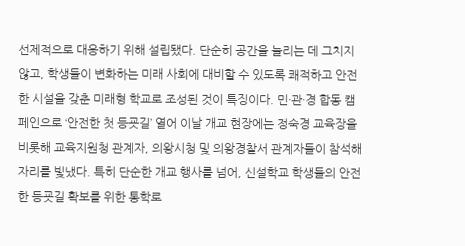선제적으로 대응하기 위해 설립됐다. 단순히 공간을 늘리는 데 그치지 않고, 학생들이 변화하는 미래 사회에 대비할 수 있도록 쾌적하고 안전한 시설을 갖춘 미래형 학교로 조성된 것이 특징이다. 민·관·경 합동 캠페인으로 ‘안전한 첫 등굣길’ 열어 이날 개교 현장에는 정숙경 교육장을 비롯해 교육지원청 관계자, 의왕시청 및 의왕경찰서 관계자들이 참석해 자리를 빛냈다. 특히 단순한 개교 행사를 넘어, 신설학교 학생들의 안전한 등굣길 확보를 위한 통학로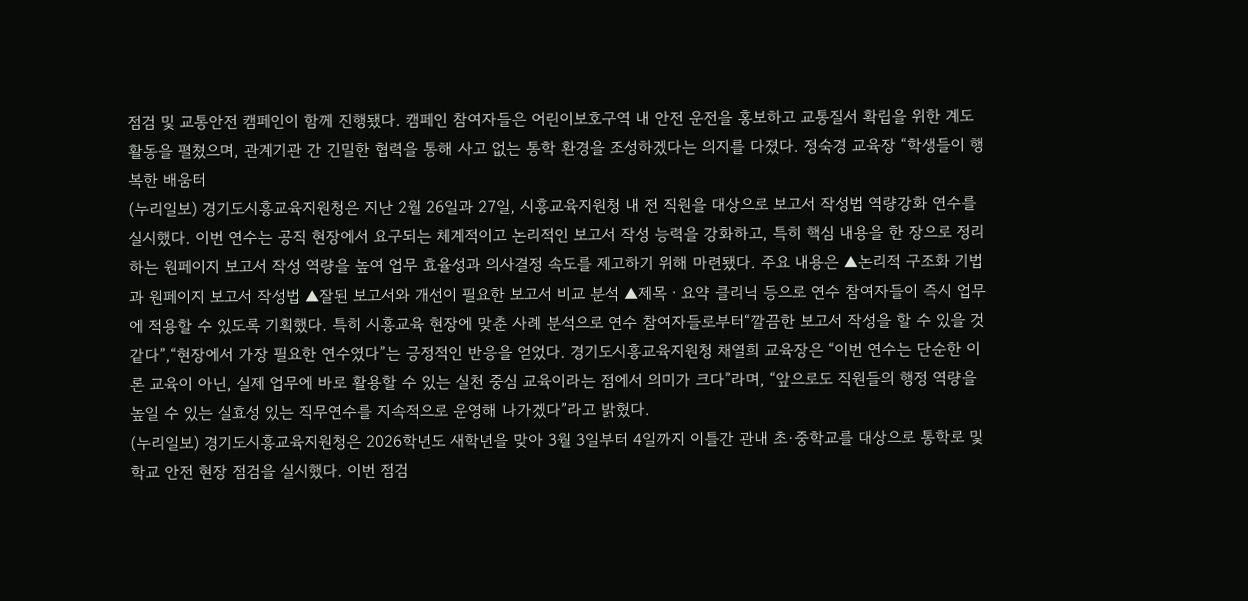점검 및 교통안전 캠페인이 함께 진행됐다. 캠페인 참여자들은 어린이보호구역 내 안전 운전을 홍보하고 교통질서 확립을 위한 계도 활동을 펼쳤으며, 관계기관 간 긴밀한 협력을 통해 사고 없는 통학 환경을 조성하겠다는 의지를 다졌다. 정숙경 교육장 “학생들이 행복한 배움터
(누리일보) 경기도시흥교육지원청은 지난 2월 26일과 27일, 시흥교육지원청 내 전 직원을 대상으로 보고서 작성법 역량강화 연수를 실시했다. 이번 연수는 공직 현장에서 요구되는 체계적이고 논리적인 보고서 작성 능력을 강화하고, 특히 핵심 내용을 한 장으로 정리하는 원페이지 보고서 작성 역량을 높여 업무 효율성과 의사결정 속도를 제고하기 위해 마련됐다. 주요 내용은 ▲논리적 구조화 기법과 원페이지 보고서 작성법 ▲잘된 보고서와 개선이 필요한 보고서 비교 분석 ▲제목ㆍ요약 클리닉 등으로 연수 참여자들이 즉시 업무에 적용할 수 있도록 기획했다. 특히 시흥교육 현장에 맞춘 사례 분석으로 연수 참여자들로부터“깔끔한 보고서 작성을 할 수 있을 것 같다”,“현장에서 가장 필요한 연수였다”는 긍정적인 반응을 얻었다. 경기도시흥교육지원청 채열희 교육장은 “이번 연수는 단순한 이론 교육이 아닌, 실제 업무에 바로 활용할 수 있는 실천 중심 교육이라는 점에서 의미가 크다”라며, “앞으로도 직원들의 행정 역량을 높일 수 있는 실효성 있는 직무연수를 지속적으로 운영해 나가겠다”라고 밝혔다.
(누리일보) 경기도시흥교육지원청은 2026학년도 새학년을 맞아 3월 3일부터 4일까지 이틀간 관내 초·중학교를 대상으로 통학로 및 학교 안전 현장 점검을 실시했다. 이번 점검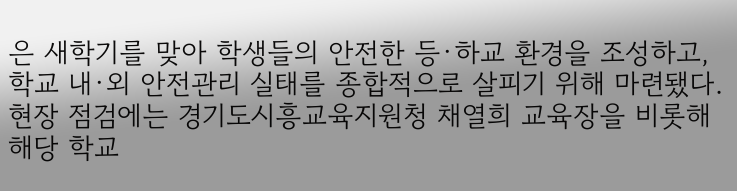은 새학기를 맞아 학생들의 안전한 등·하교 환경을 조성하고, 학교 내·외 안전관리 실태를 종합적으로 살피기 위해 마련됐다. 현장 점검에는 경기도시흥교육지원청 채열희 교육장을 비롯해 해당 학교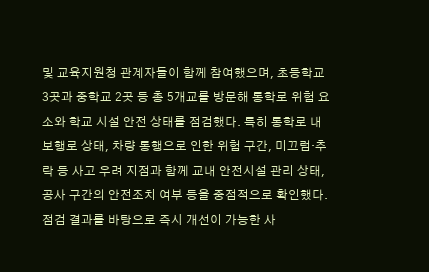및 교육지원청 관계자들이 함께 참여했으며, 초등학교 3곳과 중학교 2곳 등 총 5개교를 방문해 통학로 위험 요소와 학교 시설 안전 상태를 점검했다. 특히 통학로 내 보행로 상태, 차량 통행으로 인한 위험 구간, 미끄럼·추락 등 사고 우려 지점과 함께 교내 안전시설 관리 상태, 공사 구간의 안전조치 여부 등을 중점적으로 확인했다. 점검 결과를 바탕으로 즉시 개선이 가능한 사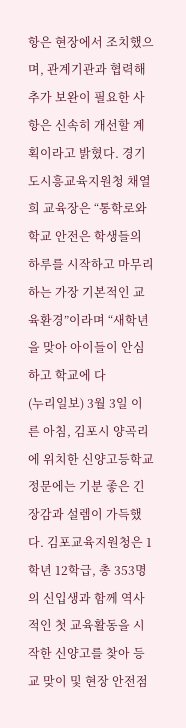항은 현장에서 조치했으며, 관계기관과 협력해 추가 보완이 필요한 사항은 신속히 개선할 계획이라고 밝혔다. 경기도시흥교육지원청 채열희 교육장은 “통학로와 학교 안전은 학생들의 하루를 시작하고 마무리하는 가장 기본적인 교육환경”이라며 “새학년을 맞아 아이들이 안심하고 학교에 다
(누리일보) 3월 3일 이른 아침, 김포시 양곡리에 위치한 신양고등학교 정문에는 기분 좋은 긴장감과 설렘이 가득했다. 김포교육지원청은 1학년 12학급, 총 353명의 신입생과 함께 역사적인 첫 교육활동을 시작한 신양고를 찾아 등교 맞이 및 현장 안전점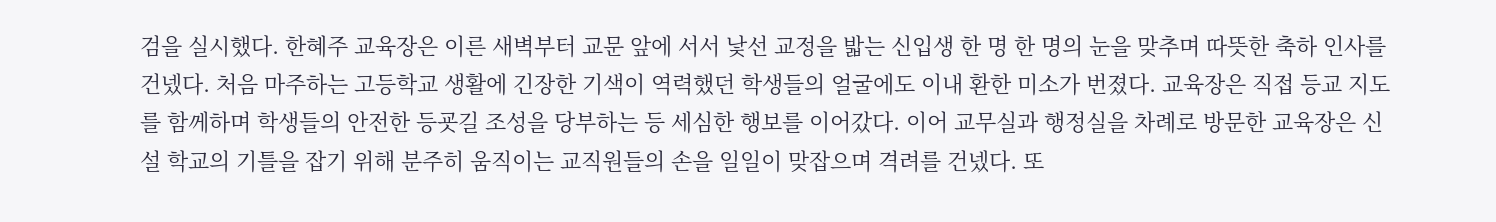검을 실시했다. 한혜주 교육장은 이른 새벽부터 교문 앞에 서서 낯선 교정을 밟는 신입생 한 명 한 명의 눈을 맞추며 따뜻한 축하 인사를 건넸다. 처음 마주하는 고등학교 생활에 긴장한 기색이 역력했던 학생들의 얼굴에도 이내 환한 미소가 번졌다. 교육장은 직접 등교 지도를 함께하며 학생들의 안전한 등굣길 조성을 당부하는 등 세심한 행보를 이어갔다. 이어 교무실과 행정실을 차례로 방문한 교육장은 신설 학교의 기틀을 잡기 위해 분주히 움직이는 교직원들의 손을 일일이 맞잡으며 격려를 건넸다. 또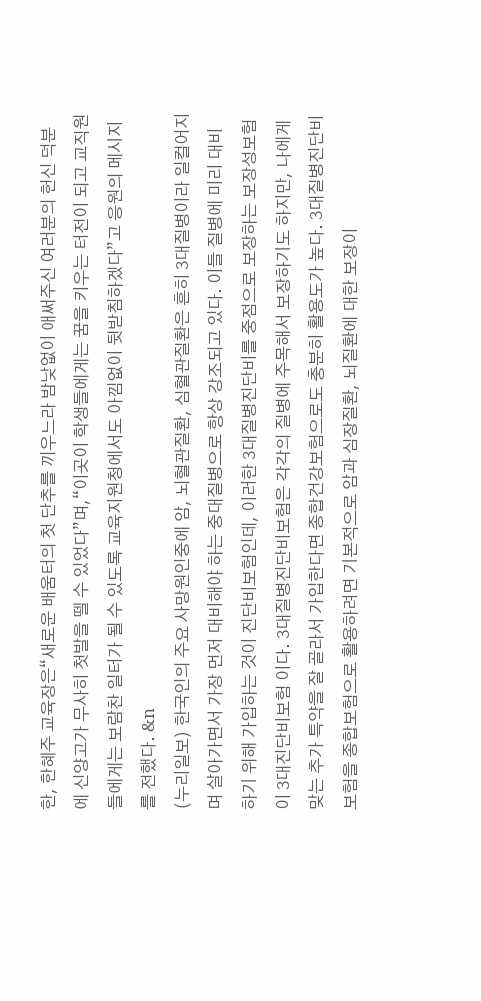한, 한혜주 교육장은“새로운 배움터의 첫 단추를 끼우느라 밤낮없이 애써주신 여러분의 헌신 덕분에 신양고가 무사히 첫발을 뗄 수 있었다”며,“이곳이 학생들에게는 꿈을 키우는 터전이 되고 교직원들에게는 보람찬 일터가 될 수 있도록 교육지원청에서도 아낌없이 뒷받침하겠다”고 응원의 메시지를 전했다. &n
(누리일보) 한국인의 주요 사망원인중에 암, 뇌혈관질환, 심혈관질환은 흔히 3대질병이라 일컬어지며 살아가면서 가장 먼저 대비해야 하는 중대질병으로 항상 강조되고 있다. 이들 질병에 미리 대비하기 위해 가입하는 것이 진단비보험인데, 이러한 3대질병진단비를 중점으로 보장하는 보장성보험이 3대진단비보험 이다. 3대질병진단비보험은 각각의 질병에 주목해서 보장하기도 하지만, 나에게 맞는 추가 특약을 잘 골라서 가입한다면 종합건강보험으로도 충분히 활용도가 높다. 3대질병진단비 보험을 종합보험으로 활용하려면 기본적으로 암과 심장질환, 뇌질환에 대한 보장이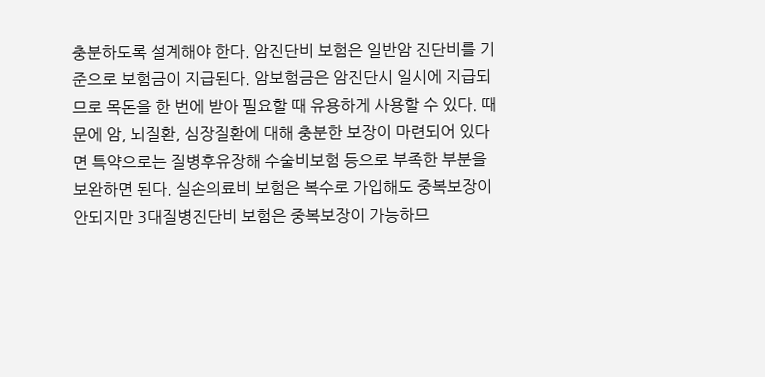충분하도록 설계해야 한다. 암진단비 보험은 일반암 진단비를 기준으로 보험금이 지급된다. 암보험금은 암진단시 일시에 지급되므로 목돈을 한 번에 받아 필요할 때 유용하게 사용할 수 있다. 때문에 암, 뇌질환, 심장질환에 대해 충분한 보장이 마련되어 있다면 특약으로는 질병후유장해 수술비보험 등으로 부족한 부분을 보완하면 된다. 실손의료비 보험은 복수로 가입해도 중복보장이 안되지만 3대질병진단비 보험은 중복보장이 가능하므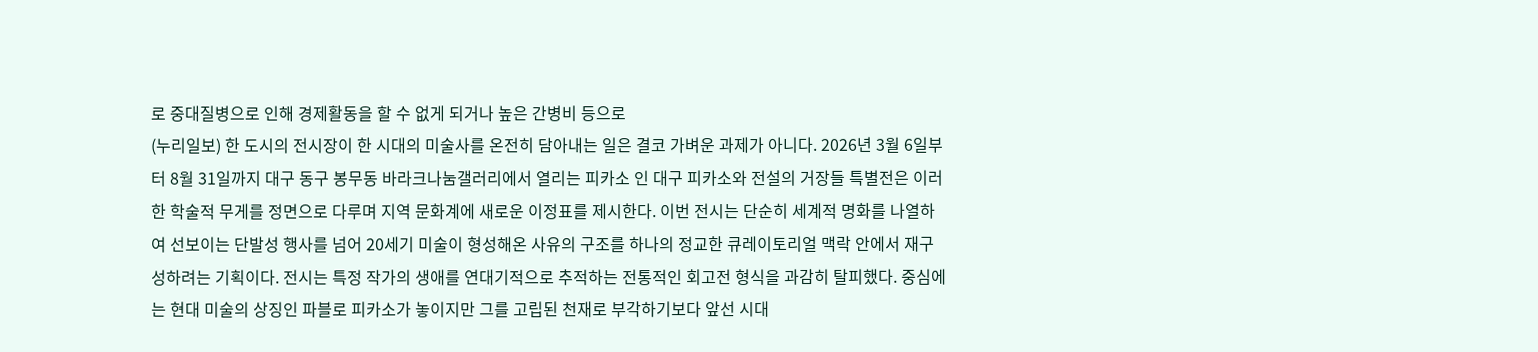로 중대질병으로 인해 경제활동을 할 수 없게 되거나 높은 간병비 등으로
(누리일보) 한 도시의 전시장이 한 시대의 미술사를 온전히 담아내는 일은 결코 가벼운 과제가 아니다. 2026년 3월 6일부터 8월 31일까지 대구 동구 봉무동 바라크나눔갤러리에서 열리는 피카소 인 대구 피카소와 전설의 거장들 특별전은 이러한 학술적 무게를 정면으로 다루며 지역 문화계에 새로운 이정표를 제시한다. 이번 전시는 단순히 세계적 명화를 나열하여 선보이는 단발성 행사를 넘어 20세기 미술이 형성해온 사유의 구조를 하나의 정교한 큐레이토리얼 맥락 안에서 재구성하려는 기획이다. 전시는 특정 작가의 생애를 연대기적으로 추적하는 전통적인 회고전 형식을 과감히 탈피했다. 중심에는 현대 미술의 상징인 파블로 피카소가 놓이지만 그를 고립된 천재로 부각하기보다 앞선 시대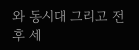와 동시대 그리고 전후 세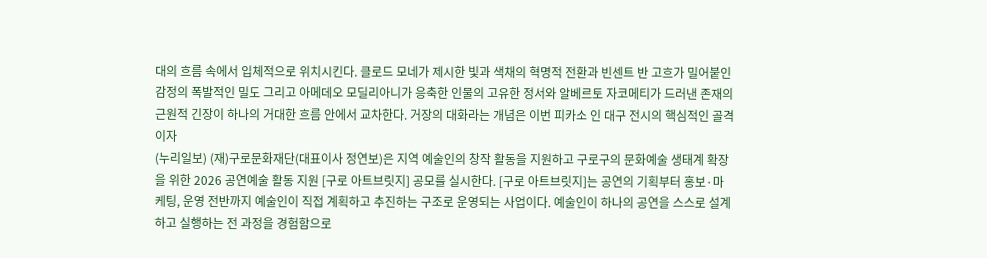대의 흐름 속에서 입체적으로 위치시킨다. 클로드 모네가 제시한 빛과 색채의 혁명적 전환과 빈센트 반 고흐가 밀어붙인 감정의 폭발적인 밀도 그리고 아메데오 모딜리아니가 응축한 인물의 고유한 정서와 알베르토 자코메티가 드러낸 존재의 근원적 긴장이 하나의 거대한 흐름 안에서 교차한다. 거장의 대화라는 개념은 이번 피카소 인 대구 전시의 핵심적인 골격이자
(누리일보) (재)구로문화재단(대표이사 정연보)은 지역 예술인의 창작 활동을 지원하고 구로구의 문화예술 생태계 확장을 위한 2026 공연예술 활동 지원 [구로 아트브릿지] 공모를 실시한다. [구로 아트브릿지]는 공연의 기획부터 홍보·마케팅, 운영 전반까지 예술인이 직접 계획하고 추진하는 구조로 운영되는 사업이다. 예술인이 하나의 공연을 스스로 설계하고 실행하는 전 과정을 경험함으로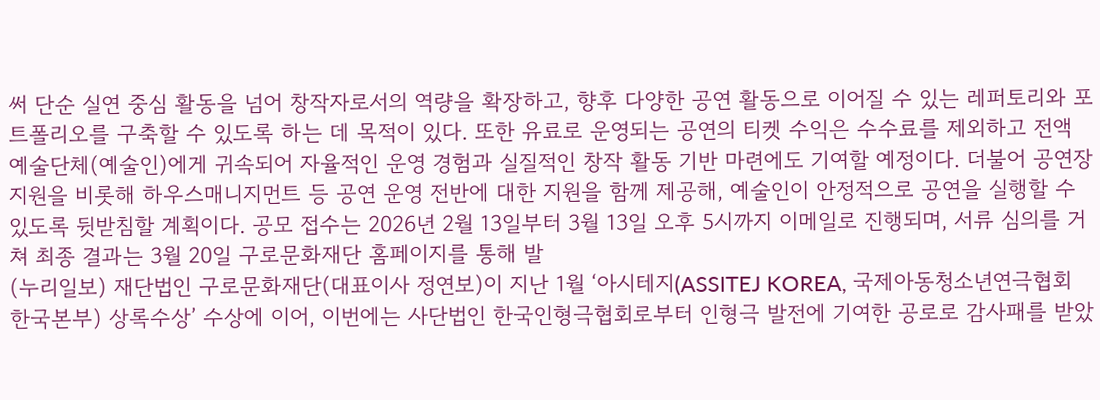써 단순 실연 중심 활동을 넘어 창작자로서의 역량을 확장하고, 향후 다양한 공연 활동으로 이어질 수 있는 레퍼토리와 포트폴리오를 구축할 수 있도록 하는 데 목적이 있다. 또한 유료로 운영되는 공연의 티켓 수익은 수수료를 제외하고 전액 예술단체(예술인)에게 귀속되어 자율적인 운영 경험과 실질적인 창작 활동 기반 마련에도 기여할 예정이다. 더불어 공연장 지원을 비롯해 하우스매니지먼트 등 공연 운영 전반에 대한 지원을 함께 제공해, 예술인이 안정적으로 공연을 실행할 수 있도록 뒷받침할 계획이다. 공모 접수는 2026년 2월 13일부터 3월 13일 오후 5시까지 이메일로 진행되며, 서류 심의를 거쳐 최종 결과는 3월 20일 구로문화재단 홈페이지를 통해 발
(누리일보) 재단법인 구로문화재단(대표이사 정연보)이 지난 1월 ‘아시테지(ASSITEJ KOREA, 국제아동청소년연극협회 한국본부) 상록수상’ 수상에 이어, 이번에는 사단법인 한국인형극협회로부터 인형극 발전에 기여한 공로로 감사패를 받았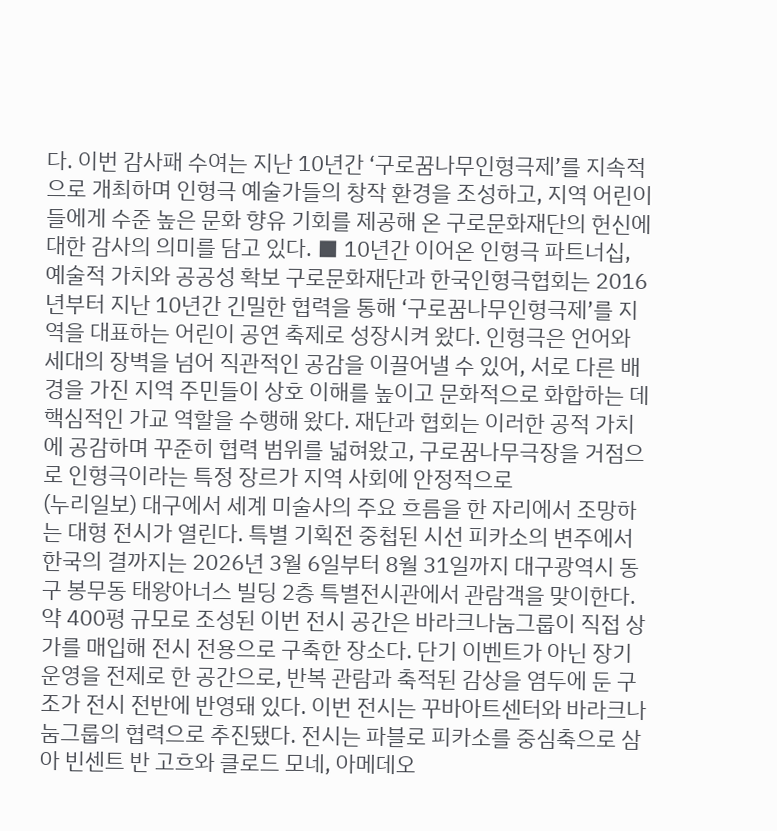다. 이번 감사패 수여는 지난 10년간 ‘구로꿈나무인형극제’를 지속적으로 개최하며 인형극 예술가들의 창작 환경을 조성하고, 지역 어린이들에게 수준 높은 문화 향유 기회를 제공해 온 구로문화재단의 헌신에 대한 감사의 의미를 담고 있다. ■ 10년간 이어온 인형극 파트너십, 예술적 가치와 공공성 확보 구로문화재단과 한국인형극협회는 2016년부터 지난 10년간 긴밀한 협력을 통해 ‘구로꿈나무인형극제’를 지역을 대표하는 어린이 공연 축제로 성장시켜 왔다. 인형극은 언어와 세대의 장벽을 넘어 직관적인 공감을 이끌어낼 수 있어, 서로 다른 배경을 가진 지역 주민들이 상호 이해를 높이고 문화적으로 화합하는 데 핵심적인 가교 역할을 수행해 왔다. 재단과 협회는 이러한 공적 가치에 공감하며 꾸준히 협력 범위를 넓혀왔고, 구로꿈나무극장을 거점으로 인형극이라는 특정 장르가 지역 사회에 안정적으로
(누리일보) 대구에서 세계 미술사의 주요 흐름을 한 자리에서 조망하는 대형 전시가 열린다. 특별 기획전 중첩된 시선 피카소의 변주에서 한국의 결까지는 2026년 3월 6일부터 8월 31일까지 대구광역시 동구 봉무동 태왕아너스 빌딩 2층 특별전시관에서 관람객을 맞이한다. 약 400평 규모로 조성된 이번 전시 공간은 바라크나눔그룹이 직접 상가를 매입해 전시 전용으로 구축한 장소다. 단기 이벤트가 아닌 장기 운영을 전제로 한 공간으로, 반복 관람과 축적된 감상을 염두에 둔 구조가 전시 전반에 반영돼 있다. 이번 전시는 꾸바아트센터와 바라크나눔그룹의 협력으로 추진됐다. 전시는 파블로 피카소를 중심축으로 삼아 빈센트 반 고흐와 클로드 모네, 아메데오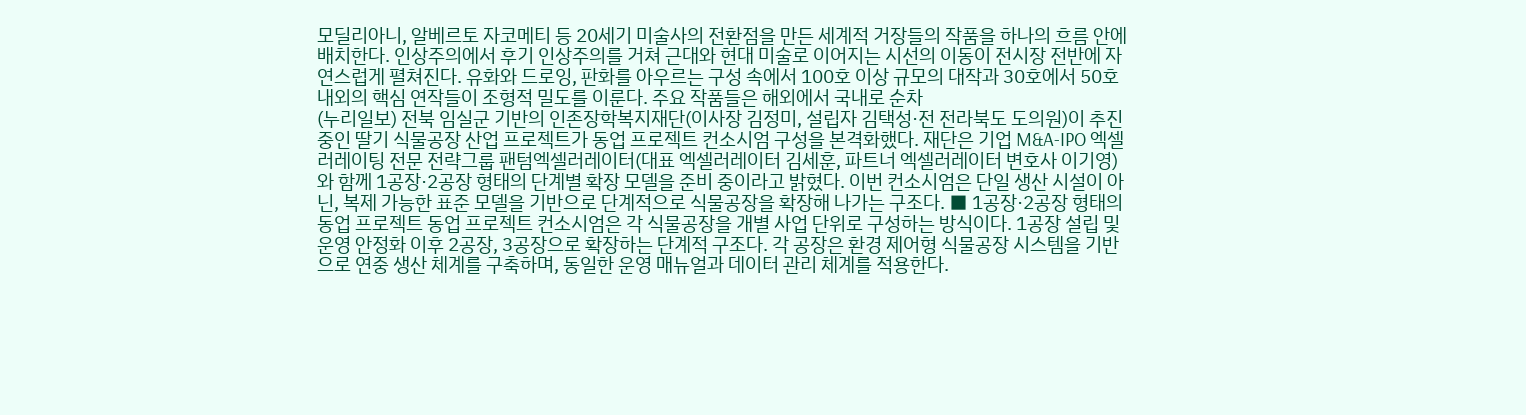모딜리아니, 알베르토 자코메티 등 20세기 미술사의 전환점을 만든 세계적 거장들의 작품을 하나의 흐름 안에 배치한다. 인상주의에서 후기 인상주의를 거쳐 근대와 현대 미술로 이어지는 시선의 이동이 전시장 전반에 자연스럽게 펼쳐진다. 유화와 드로잉, 판화를 아우르는 구성 속에서 100호 이상 규모의 대작과 30호에서 50호 내외의 핵심 연작들이 조형적 밀도를 이룬다. 주요 작품들은 해외에서 국내로 순차
(누리일보) 전북 임실군 기반의 인존장학복지재단(이사장 김정미, 설립자 김택성·전 전라북도 도의원)이 추진 중인 딸기 식물공장 산업 프로젝트가 동업 프로젝트 컨소시엄 구성을 본격화했다. 재단은 기업 M&A-IPO 엑셀러레이팅 전문 전략그룹 팬텀엑셀러레이터(대표 엑셀러레이터 김세훈, 파트너 엑셀러레이터 변호사 이기영)와 함께 1공장·2공장 형태의 단계별 확장 모델을 준비 중이라고 밝혔다. 이번 컨소시엄은 단일 생산 시설이 아닌, 복제 가능한 표준 모델을 기반으로 단계적으로 식물공장을 확장해 나가는 구조다. ■ 1공장·2공장 형태의 동업 프로젝트 동업 프로젝트 컨소시엄은 각 식물공장을 개별 사업 단위로 구성하는 방식이다. 1공장 설립 및 운영 안정화 이후 2공장, 3공장으로 확장하는 단계적 구조다. 각 공장은 환경 제어형 식물공장 시스템을 기반으로 연중 생산 체계를 구축하며, 동일한 운영 매뉴얼과 데이터 관리 체계를 적용한다.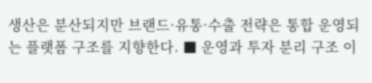생산은 분산되지만 브랜드·유통·수출 전략은 통합 운영되는 플랫폼 구조를 지향한다. ■ 운영과 투자 분리 구조 이